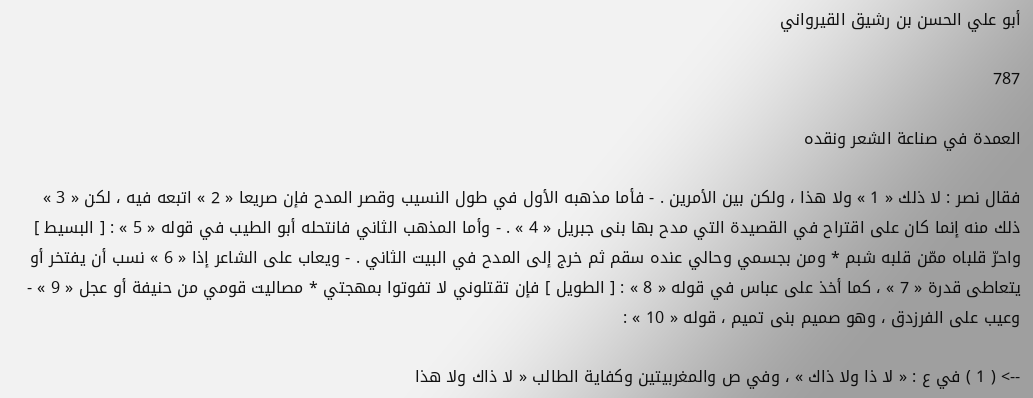أبو علي الحسن بن رشيق القيرواني

787

العمدة في صناعة الشعر ونقده

فقال نصر : لا ذلك « 1 » ولا هذا ، ولكن بين الأمرين . - فأما مذهبه الأول في طول النسيب وقصر المدح فإن صريعا « 2 » اتبعه فيه ، لكن « 3 » ذلك منه إنما كان على اقتراح في القصيدة التي مدح بها بنى جبريل « 4 » . - وأما المذهب الثاني فانتحله أبو الطيب في قوله « 5 » : [ البسيط ] واحرّ قلباه ممّن قلبه شبم * ومن بجسمي وحالي عنده سقم ثم خرج إلى المدح في البيت الثاني . - ويعاب على الشاعر إذا « 6 » نسب أن يفتخر أو يتعاطى قدرة « 7 » ، كما أخذ على عباس في قوله « 8 » : [ الطويل ] فإن تقتلوني لا تفوتوا بمهجتي * مصاليت قومي من حنيفة أو عجل « 9 » - وعيب على الفرزدق ، وهو صميم بنى تميم ، قوله « 10 » :

--> ( 1 ) في ع : « لا ذا ولا ذاك » ، وفي ص والمغربيتين وكفاية الطالب « لا ذاك ولا هذا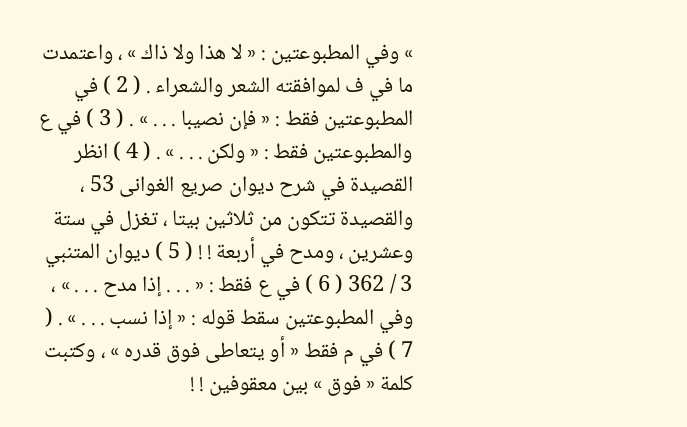» وفي المطبوعتين : « لا هذا ولا ذاك » ، واعتمدت ما في ف لموافقته الشعر والشعراء . ( 2 ) في المطبوعتين فقط : « فإن نصيبا . . . » . ( 3 ) في ع والمطبوعتين فقط : « ولكن . . . » . ( 4 ) انظر القصيدة في شرح ديوان صريع الغوانى 53 ، والقصيدة تتكون من ثلاثين بيتا ، تغزل في ستة وعشرين ، ومدح في أربعة ! ! ( 5 ) ديوان المتنبي 3 / 362 ( 6 ) في ع فقط : « . . . إذا مدح . . . » ، وفي المطبوعتين سقط قوله : « إذا نسب . . . » . ( 7 ) في م فقط « أو يتعاطى فوق قدره » ، وكتبت كلمة « فوق » بين معقوفين ! !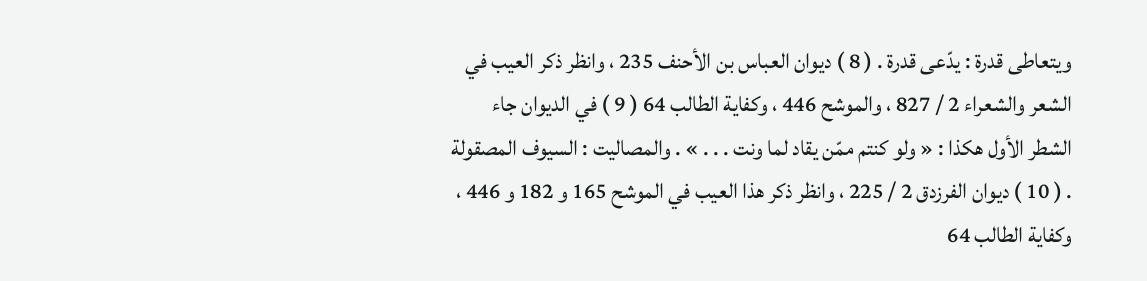ويتعاطى قدرة : يدّعى قدرة . ( 8 ) ديوان العباس بن الأحنف 235 ، وانظر ذكر العيب في الشعر والشعراء 2 / 827 ، والموشح 446 ، وكفاية الطالب 64 ( 9 ) في الديوان جاء الشطر الأول هكذا : « ولو كنتم ممّن يقاد لما ونت . . . » . والمصاليت : السيوف المصقولة . ( 10 ) ديوان الفرزدق 2 / 225 ، وانظر ذكر هذا العيب في الموشح 165 و 182 و 446 ، وكفاية الطالب 64